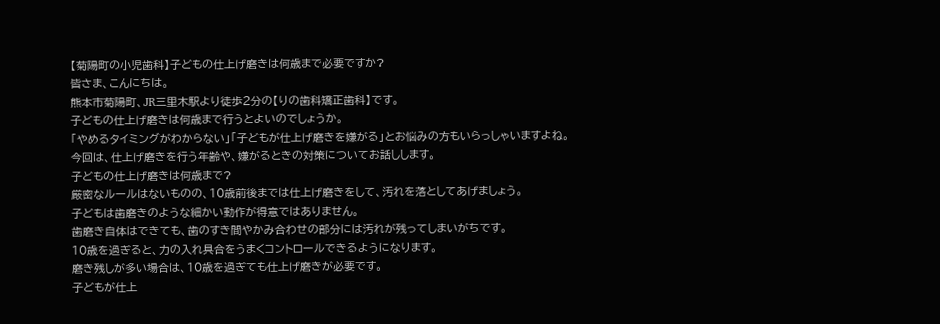【菊陽町の小児歯科】子どもの仕上げ磨きは何歳まで必要ですか?
皆さま、こんにちは。
熊本市菊陽町、JR三里木駅より徒歩2分の【りの歯科矯正歯科】です。
子どもの仕上げ磨きは何歳まで行うとよいのでしょうか。
「やめるタイミングがわからない」「子どもが仕上げ磨きを嫌がる」とお悩みの方もいらっしゃいますよね。
今回は、仕上げ磨きを行う年齢や、嫌がるときの対策についてお話しします。
子どもの仕上げ磨きは何歳まで?
厳密なルールはないものの、10歳前後までは仕上げ磨きをして、汚れを落としてあげましょう。
子どもは歯磨きのような細かい動作が得意ではありません。
歯磨き自体はできても、歯のすき間やかみ合わせの部分には汚れが残ってしまいがちです。
10歳を過ぎると、力の入れ具合をうまくコントロールできるようになります。
磨き残しが多い場合は、10歳を過ぎても仕上げ磨きが必要です。
子どもが仕上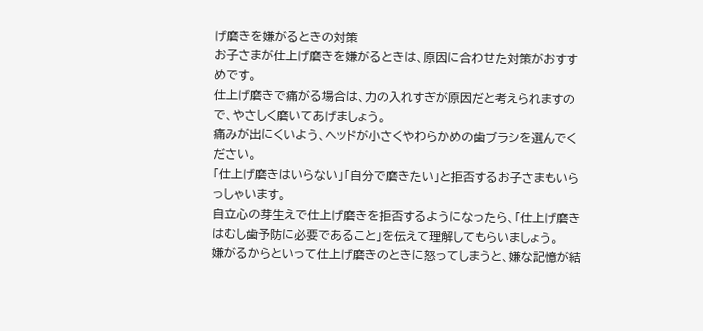げ磨きを嫌がるときの対策
お子さまが仕上げ磨きを嫌がるときは、原因に合わせた対策がおすすめです。
仕上げ磨きで痛がる場合は、力の入れすぎが原因だと考えられますので、やさしく磨いてあげましょう。
痛みが出にくいよう、ヘッドが小さくやわらかめの歯ブラシを選んでください。
「仕上げ磨きはいらない」「自分で磨きたい」と拒否するお子さまもいらっしゃいます。
自立心の芽生えで仕上げ磨きを拒否するようになったら、「仕上げ磨きはむし歯予防に必要であること」を伝えて理解してもらいましょう。
嫌がるからといって仕上げ磨きのときに怒ってしまうと、嫌な記憶が結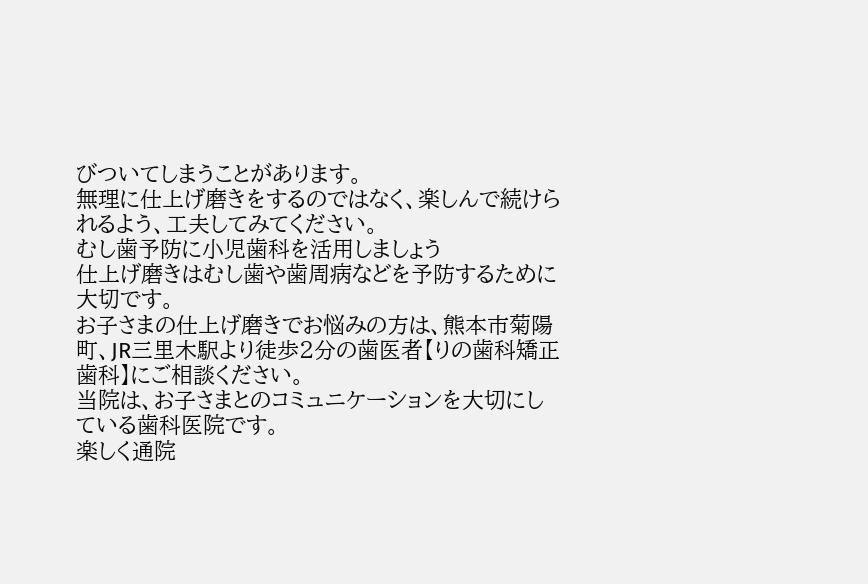びついてしまうことがあります。
無理に仕上げ磨きをするのではなく、楽しんで続けられるよう、工夫してみてください。
むし歯予防に小児歯科を活用しましょう
仕上げ磨きはむし歯や歯周病などを予防するために大切です。
お子さまの仕上げ磨きでお悩みの方は、熊本市菊陽町、JR三里木駅より徒歩2分の歯医者【りの歯科矯正歯科】にご相談ください。
当院は、お子さまとのコミュニケーションを大切にしている歯科医院です。
楽しく通院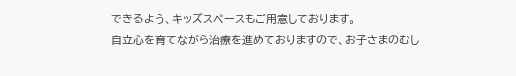できるよう、キッズスペースもご用意しております。
自立心を育てながら治療を進めておりますので、お子さまのむし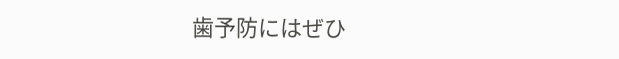歯予防にはぜひ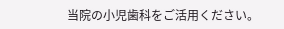当院の小児歯科をご活用ください。